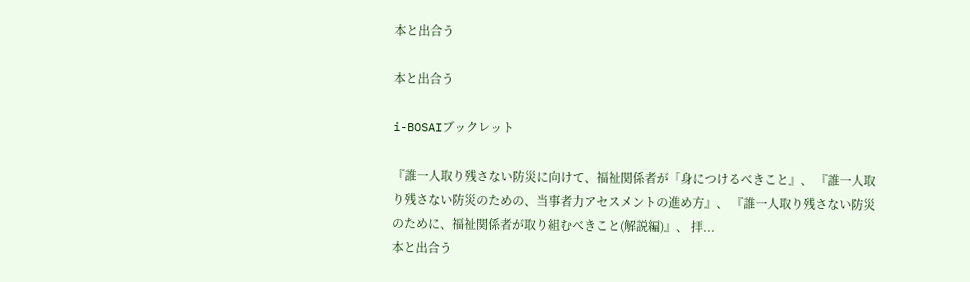本と出合う

本と出合う

i-BOSAIブックレット

『誰一人取り残さない防災に向けて、福祉関係者が「身につけるべきこと』、 『誰一人取り残さない防災のための、当事者力アセスメントの進め方』、 『誰一人取り残さない防災のために、福祉関係者が取り組むべきこと(解説編)』、 拝...
本と出合う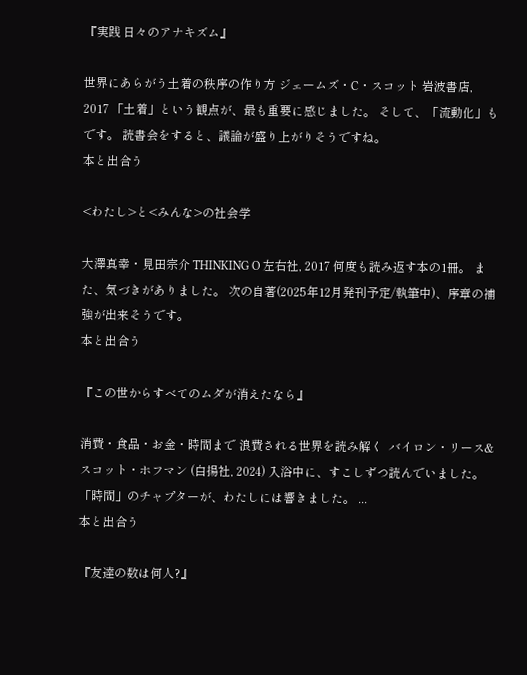『実践 日々のアナキズム』

世界にあらがう土着の秩序の作り方 ジェームズ・C・スコット 岩波書店, 2017 「土着」という観点が、最も重要に感じました。 そして、「流動化」もです。 読書会をすると、議論が盛り上がりそうですね。
本と出合う

<わたし>と<みんな>の社会学

大澤真幸・見田宗介 THINKING O 左右社, 2017 何度も読み返す本の1冊。 また、気づきがありました。 次の自著(2025年12月発刊予定/執筆中)、序章の補強が出来そうです。
本と出合う

『この世からすべてのムダが消えたなら』

消費・食品・お金・時間まで 浪費される世界を読み解く  バイロン・リース&スコット・ホフマン (白揚社, 2024) 入浴中に、すこしずつ読んでいました。 「時間」のチャプターが、わたしには響きました。 ...
本と出合う

『友達の数は何人?』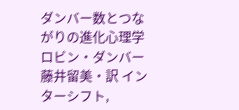ダンバー数とつながりの進化心理学 ロビン・ダンバー 藤井留美・訳 インターシフト,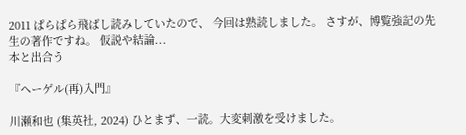2011 ぱらぱら飛ばし読みしていたので、 今回は熟読しました。 さすが、博覧強記の先生の著作ですね。 仮説や結論...
本と出合う

『ヘーゲル(再)入門』

川瀬和也 (集英社, 2024) ひとまず、一読。大変刺激を受けました。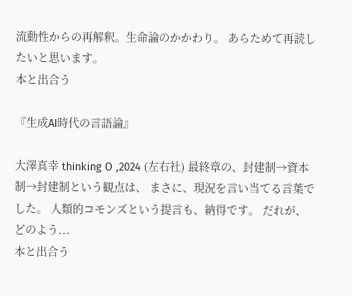流動性からの再解釈。生命論のかかわり。 あらためて再読したいと思います。
本と出合う

『生成AI時代の言語論』

大澤真幸 thinking O ,2024 (左右社) 最終章の、封建制→資本制→封建制という観点は、 まさに、現況を言い当てる言葉でした。 人類的コモンズという提言も、納得です。 だれが、どのよう...
本と出合う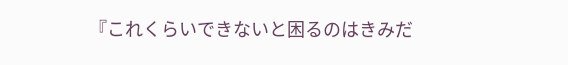『これくらいできないと困るのはきみだ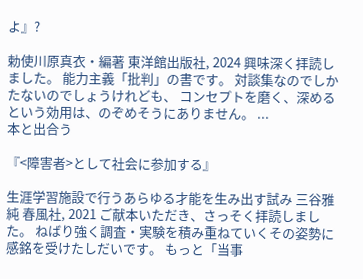よ』?

勅使川原真衣・編著 東洋館出版社, 2024 興味深く拝読しました。 能力主義「批判」の書です。 対談集なのでしかたないのでしょうけれども、 コンセプトを磨く、深めるという効用は、のぞめそうにありません。 ...
本と出合う

『<障害者>として社会に参加する』

生涯学習施設で行うあらゆる才能を生み出す試み 三谷雅純 春風社, 2021 ご献本いただき、さっそく拝読しました。 ねばり強く調査・実験を積み重ねていくその姿勢に感銘を受けたしだいです。 もっと「当事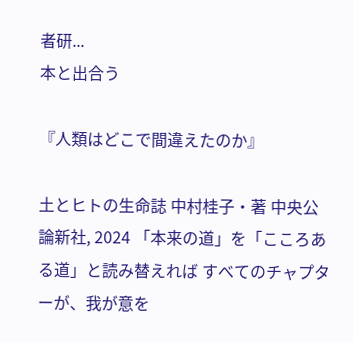者研...
本と出合う

『人類はどこで間違えたのか』

土とヒトの生命誌 中村桂子・著 中央公論新社, 2024 「本来の道」を「こころある道」と読み替えれば すべてのチャプターが、我が意を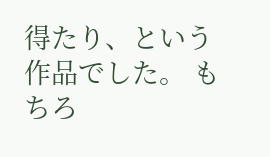得たり、という作品でした。 もちろ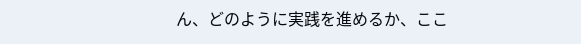ん、どのように実践を進めるか、ここ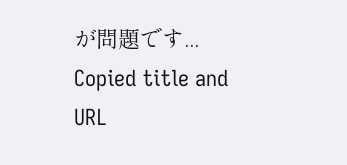が問題です...
Copied title and URL